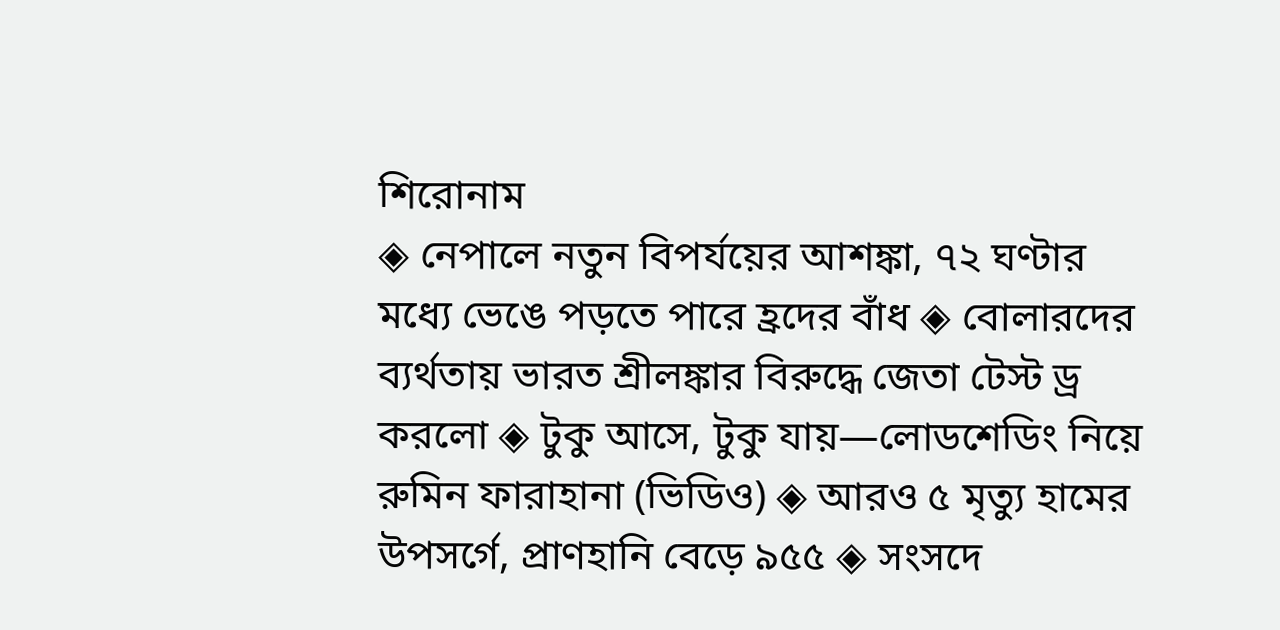শিরোনাম
◈ নেপালে নতুন বিপর্যয়ের আশঙ্কা, ৭২ ঘণ্টার মধ্যে ভেঙে পড়তে পারে হ্রদের বাঁধ ◈ বোলারদের ব্যর্থতায় ভারত শ্রীলঙ্কার বিরু‌দ্ধে জেতা টেস্ট ড্র কর‌লো ◈ টুকু আসে, টুকু যায়—লোডশেডিং নিয়ে রুমিন ফারাহানা (ভিডিও) ◈ আরও ৫ মৃত্যু হামের উপসর্গে, প্রাণহানি বেড়ে ৯৫৫ ◈ সংসদে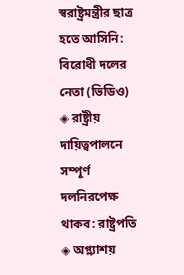স্বরাষ্ট্রমন্ত্রীর ছাত্র হতে আসিনি: বিরোধী দলের নেতা (ভিডিও) ◈ রাষ্ট্রীয় দায়িত্বপালনে সম্পূর্ণ দলনিরপেক্ষ থাকব: রাষ্ট্রপতি ◈ অগ্ন্যাশয়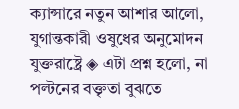ক্যান্সারে নতুন আশার আলো, যুগান্তকারী ওষুধের অনুমোদন যুক্তরাষ্ট্রে ◈ এটা প্রশ্ন হলো, না পল্টনের বক্তৃতা বুঝতে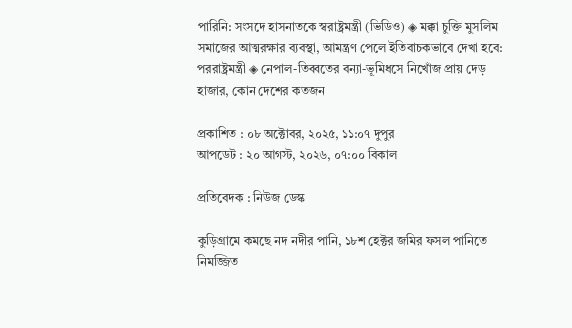পারিনি: সংসদে হাসনাতকে স্বরাষ্ট্রমন্ত্রী (ভিডিও) ◈ মক্কা চুক্তি মুসলিম সমাজের আত্মরক্ষার ব্যবস্থা, আমন্ত্রণ পেলে ইতিবাচকভাবে দেখা হবে: পররাষ্ট্রমন্ত্রী ◈ নেপাল-তিব্বতের বন্যা-ভূমিধসে নিখোঁজ প্রায় দেড় হাজার, কোন দেশের কতজন

প্রকাশিত : ০৮ অক্টোবর, ২০২৫, ১১:০৭ দুপুর
আপডেট : ২০ আগস্ট, ২০২৬, ০৭:০০ বিকাল

প্রতিবেদক : নিউজ ডেস্ক

কুড়িগ্রামে কমছে নদ নদীর পানি, ১৮শ হেক্টর জমির ফসল পানিতে নিমজ্জিত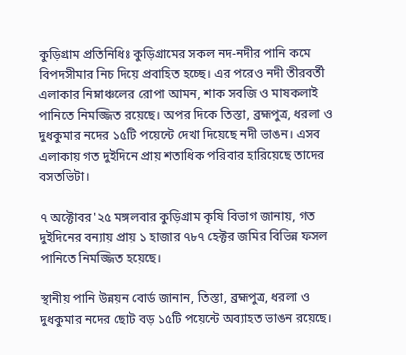কুড়িগ্রাম প্রতিনিধিঃ কুড়িগ্রামের সকল নদ-নদীর পানি কমে বিপদসীমার নিচ দিয়ে প্রবাহিত হচ্ছে। এর পরেও নদী তীরবর্তী এলাকার নিম্নাঞ্চলের রোপা আমন, শাক সবজি ও মাষকলাই পানিতে নিমজ্জিত রয়েছে। অপর দিকে তিস্তা, ব্রহ্মপুত্র, ধরলা ও দুধকুমার নদের ১৫টি পয়েন্টে দেখা দিয়েছে নদী ভাঙন। এসব এলাকায় গত দুইদিনে প্রায় শতাধিক পরিবার হারিয়েছে তাদের বসতভিটা।

৭ অক্টোবর'২৫ মঙ্গলবার কুড়িগ্রাম কৃষি বিভাগ জানায়, গত দুইদিনের বন্যায় প্রায় ১ হাজার ৭৮৭ হেক্টর জমির বিভিন্ন ফসল পানিতে নিমজ্জিত হয়েছে।

স্থানীয় পানি উন্নয়ন বোর্ড জানান, তিস্তা, ব্রহ্মপুত্র, ধরলা ও দুধকুমার নদের ছোট বড় ১৫টি পয়েন্টে অব্যাহত ভাঙন রয়েছে।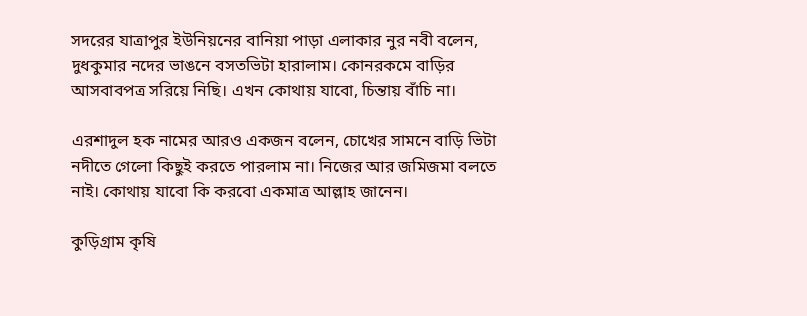সদরের যাত্রাপুর ইউনিয়নের বানিয়া পাড়া এলাকার নুর নবী বলেন, দুধকুমার নদের ভাঙনে বসতভিটা হারালাম। কোনরকমে বাড়ির আসবাবপত্র সরিয়ে নিছি। এখন কোথায় যাবো, চিন্তায় বাঁচি না।

এরশাদুল হক নামের আরও একজন বলেন, চোখের সামনে বাড়ি ভিটা নদীতে গেলো কিছুই করতে পারলাম না। নিজের আর জমিজমা বলতে নাই। কোথায় যাবো কি করবো একমাত্র আল্লাহ জানেন।

কুড়িগ্রাম কৃষি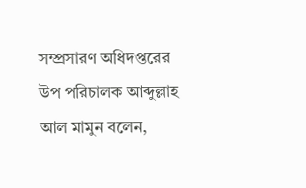সম্প্রসারণ অধিদপ্তরের উপ পরিচালক আব্দুল্লাহ আল মামুন বলেন,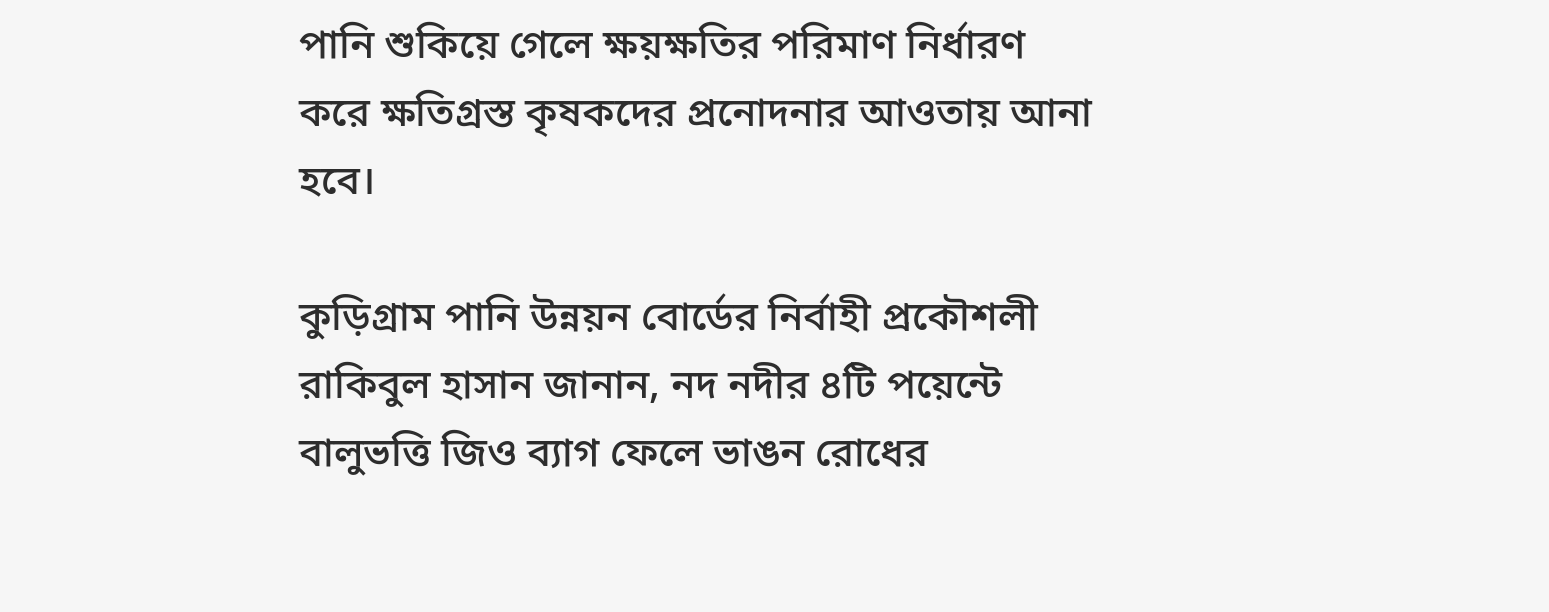পানি শুকিয়ে গেলে ক্ষয়ক্ষতির পরিমাণ নির্ধারণ করে ক্ষতিগ্রস্ত কৃষকদের প্রনোদনার আওতায় আনা হবে।

কুড়িগ্রাম পানি উন্নয়ন বোর্ডের নির্বাহী প্রকৌশলী রাকিবুল হাসান জানান, নদ নদীর ৪টি পয়েন্টে বালুভত্তি জিও ব্যাগ ফেলে ভাঙন রোধের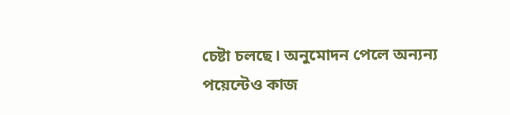চেষ্টা চলছে। অনুমোদন পেলে অন্যন্য পয়েন্টেও কাজ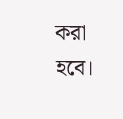করা হবে।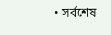• সর্বশেষ